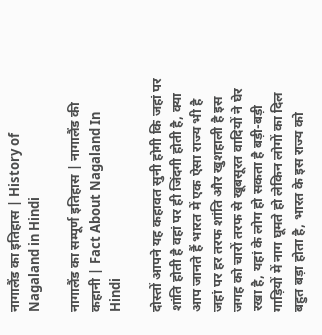नागालैंड का इतिहास | History of Nagaland in Hindi

नागालैंड का सम्पूर्ण इतिहास | नागालैंड की कहानी | Fact About Nagaland In Hindi

दोस्तों आपने यह कहावत सुनी होगी कि जहां पर शांति होती है वहां पर ही जिंदगी होती है, क्या आप जानते हैं भारत में एक ऐसा राज्य भी है जहां पर हर तरफ शांति और खुशहाली है इस जगह को चारों तरफ से खूबसूरत वादियों ने घेर रखा है, यहां के लोग हो सकता है बड़ी-बड़ी गाड़ियों में नाग घूमते हो लेकिन लोगों का दिल बहुत बड़ा होता है, भारत के इस राज्य को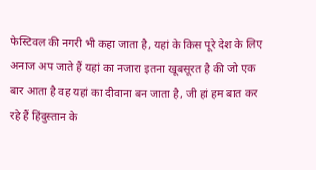फेस्टिवल की नगरी भी कहा जाता है, यहां के किस पूरे देश के लिए अनाज अप जाते हैं यहां का नजारा इतना खूबसूरत है की जो एक बार आता है वह यहां का दीवाना बन जाता है, जी हां हम बात कर रहे हैं हिंदुस्तान के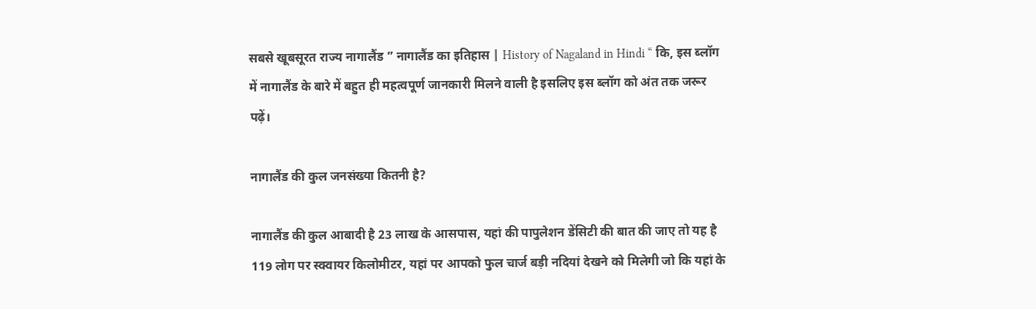सबसे खूबसूरत राज्य नागालैंड ” नागालैंड का इतिहास | History of Nagaland in Hindi “ कि, इस ब्लॉग में नागालैंड के बारे में बहुत ही महत्वपूर्ण जानकारी मिलने वाली है इसलिए इस ब्लॉग को अंत तक जरूर पढ़ें।

नागालैंड की कुल जनसंख्या कितनी है?

नागालैंड की कुल आबादी है 23 लाख के आसपास, यहां की पापुलेशन डेंसिटी की बात की जाए तो यह है 119 लोग पर स्क्वायर किलोमीटर, यहां पर आपको फुल चार्ज बड़ी नदियां देखने को मिलेगी जो कि यहां के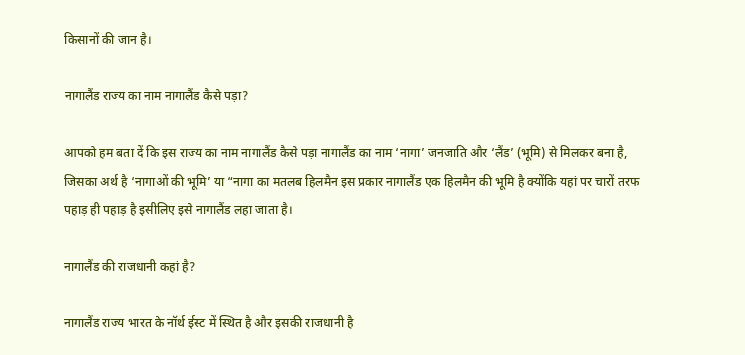किसानों की जान है।

नागालैंड राज्य का नाम नागालैंड कैसे पड़ा?

आपको हम बता दें कि इस राज्य का नाम नागालैंड कैसे पड़ा नागालैंड का नाम ‘नागा’ जनजाति और ‘लैंड’ (भूमि) से मिलकर बना है, जिसका अर्थ है ‘नागाओं की भूमि’ या “नागा का मतलब हिलमैन इस प्रकार नागालैंड एक हिलमैन की भूमि है क्योंकि यहां पर चारों तरफ पहाड़ ही पहाड़ है इसीलिए इसे नागालैंड लहा जाता है।

नागालैंड की राजधानी कहां है?

नागालैंड राज्य भारत के नॉर्थ ईस्ट में स्थित है और इसकी राजधानी है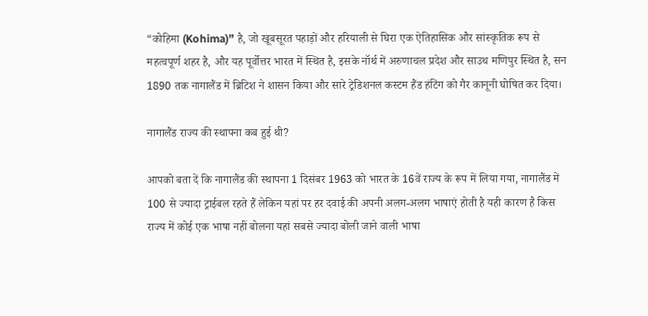“कोहिमा (Kohima)” है, जो खूबसूरत पहाड़ों और हरियाली से घिरा एक ऐतिहासिक और सांस्कृतिक रूप से महत्वपूर्ण शहर है, और यह पूर्वोत्तर भारत में स्थित है, इसके नॉर्थ में अरुणाचल प्रदेश और साउथ मणिपुर स्थित है, सन 1890 तक नागालैंड में ब्रिटिश ने शासन किया और सारे ट्रेडिशनल कस्टम हैंड हंटिंग को गैर कानूनी घोषित कर दिया।

नागालैंड राज्य की स्थापना कब हुई थी?

आपको बता दें कि नागालैंड की स्थापना 1 दिसंबर 1963 को भारत के 16वें राज्य के रूप में लिया गया, नागालैंड में 100 से ज्यादा ट्राईबल रहते हैं लेकिन यहां पर हर दवाई की अपनी अलग-अलग भाषाएं होती है यही कारण है किस राज्य में कोई एक भाषा नहीं बोलना यहां सबसे ज्यादा बोली जाने वाली भाषा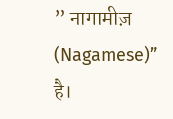” नागामीज़ (Nagamese)” है।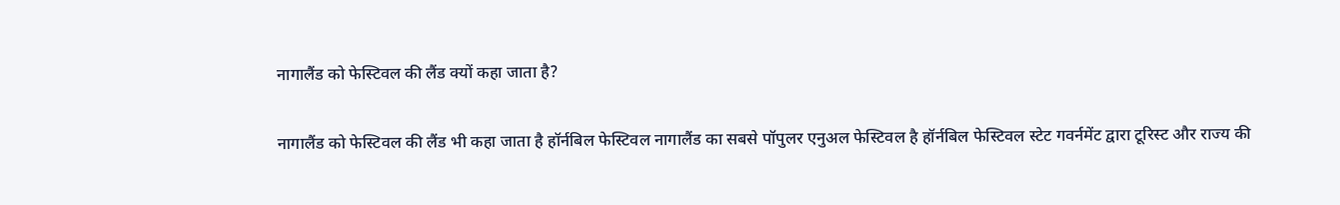नागालैंड को फेस्टिवल की लैंड क्यों कहा जाता है?

नागालैंड को फेस्टिवल की लैंड भी कहा जाता है हॉर्नबिल फेस्टिवल नागालैंड का सबसे पॉपुलर एनुअल फेस्टिवल है हॉर्नबिल फेस्टिवल स्टेट गवर्नमेंट द्वारा टूरिस्ट और राज्य की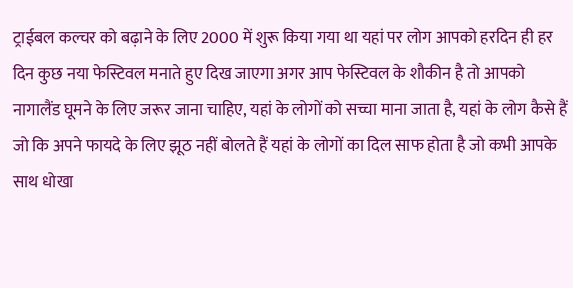ट्राईबल कल्चर को बढ़ाने के लिए 2000 में शुरू किया गया था यहां पर लोग आपको हरदिन ही हर दिन कुछ नया फेस्टिवल मनाते हुए दिख जाएगा अगर आप फेस्टिवल के शौकीन है तो आपको नागालैंड घूमने के लिए जरूर जाना चाहिए, यहां के लोगों को सच्चा माना जाता है, यहां के लोग कैसे हैं जो कि अपने फायदे के लिए झूठ नहीं बोलते हैं यहां के लोगों का दिल साफ होता है जो कभी आपके साथ धोखा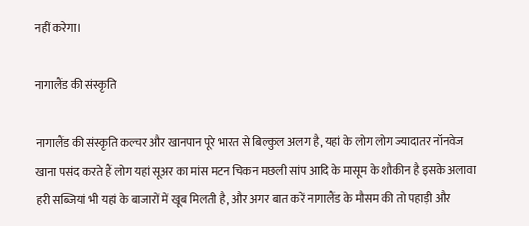नहीं करेगा।

नागालैंड की संस्कृति

नागालैंड की संस्कृति कल्चर और खानपान पूरे भारत से बिल्कुल अलग है, यहां के लोग लोग ज्यादातर नॉनवेज खाना पसंद करते हैं लोग यहां सूअर का मांस मटन चिकन मछली सांप आदि के मासूम के शौकीन है इसके अलावा हरी सब्जियां भी यहां के बाजारों में खूब मिलती है, और अगर बात करें नागालैंड के मौसम की तो पहाड़ी और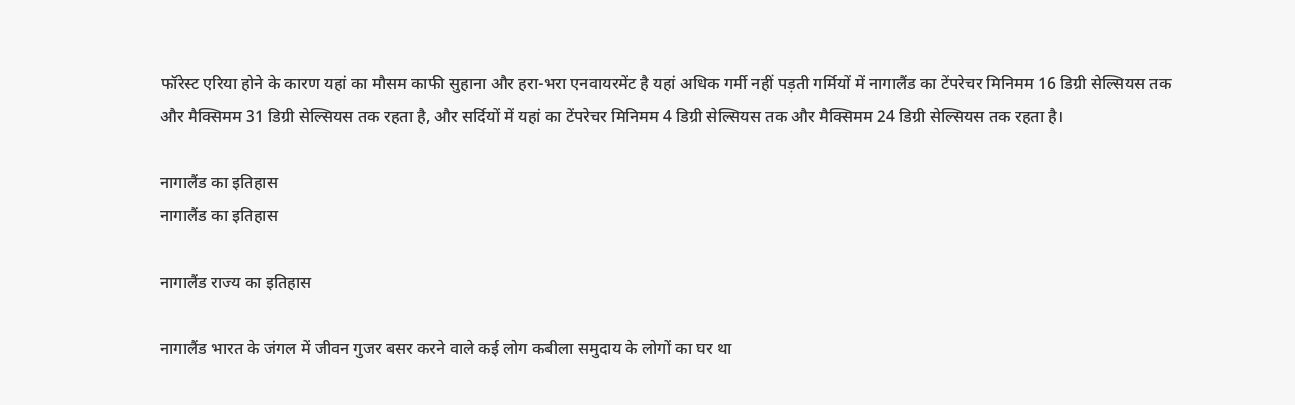फॉरेस्ट एरिया होने के कारण यहां का मौसम काफी सुहाना और हरा-भरा एनवायरमेंट है यहां अधिक गर्मी नहीं पड़ती गर्मियों में नागालैंड का टेंपरेचर मिनिमम 16 डिग्री सेल्सियस तक और मैक्सिमम 31 डिग्री सेल्सियस तक रहता है, और सर्दियों में यहां का टेंपरेचर मिनिमम 4 डिग्री सेल्सियस तक और मैक्सिमम 24 डिग्री सेल्सियस तक रहता है।

नागालैंड का इतिहास
नागालैंड का इतिहास

नागालैंड राज्य का इतिहास

नागालैंड भारत के जंगल में जीवन गुजर बसर करने वाले कई लोग कबीला समुदाय के लोगों का घर था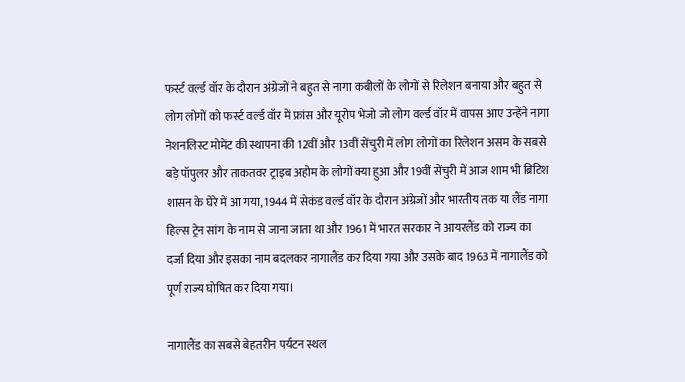फर्स्ट वर्ल्ड वॉर के दौरान अंग्रेजों ने बहुत से नागा कबीलों के लोगों से रिलेशन बनाया और बहुत से लोग लोगों को फर्स्ट वर्ल्ड वॉर में फ्रांस और यूरोप भेजो जो लोग वर्ल्ड वॉर में वापस आए उन्हेंने नागा नेशनलिस्ट मोमेंट की स्थापना की 12वीं और 13वीं सेंचुरी में लोग लोगों का रिलेशन असम के सबसे बड़े पॉपुलर और ताकतवर ट्राइब अहोम के लोगों क्या हुआ और 19वीं सेंचुरी में आज शाम भी ब्रिटिश शासन के घेरे में आ गया, 1944 में सेकंड वर्ल्ड वॉर के दौरान अंग्रेजों और भारतीय तक या लैंड नागा हिल्स ट्रेन सांग के नाम से जाना जाता था और 1961 में भारत सरकार ने आयरलैंड को राज्य का दर्जा दिया और इसका नाम बदलकर नागालैंड कर दिया गया और उसके बाद 1963 में नागालैंड को पूर्ण राज्य घोषित कर दिया गया।

नागालैंड का सबसे बेहतरीन पर्यटन स्थल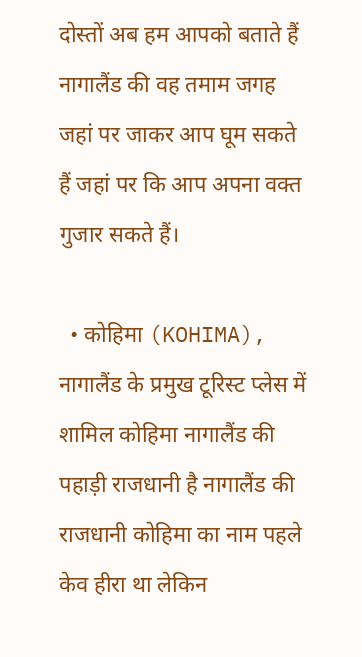दोस्तों अब हम आपको बताते हैं नागालैंड की वह तमाम जगह जहां पर जाकर आप घूम सकते हैं जहां पर कि आप अपना वक्त गुजार सकते हैं।

  • कोहिमा (KOHIMA), नागालैंड के प्रमुख टूरिस्ट प्लेस में शामिल कोहिमा नागालैंड की पहाड़ी राजधानी है नागालैंड की राजधानी कोहिमा का नाम पहले केव हीरा था लेकिन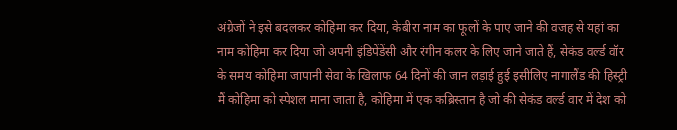अंग्रेजों ने इसे बदलकर कोहिमा कर दिया, केबीरा नाम का फूलों के पाए जाने की वजह से यहां का नाम कोहिमा कर दिया जो अपनी इंडिपेंडेंसी और रंगीन कलर के लिए जाने जाते हैं, सेकंड वर्ल्ड वॉर के समय कोहिमा जापानी सेवा के खिलाफ 64 दिनों की जान लड़ाई हुई इसीलिए नागालैंड की हिस्ट्री मैं कोहिमा को स्पेशल माना जाता है, कोहिमा में एक कब्रिस्तान है जो की सेकंड वर्ल्ड वार में देश को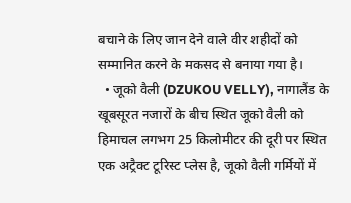बचाने के लिए जान देने वाले वीर शहीदों को सम्मानित करने के मकसद से बनाया गया है।
  • जूको वैली (DZUKOU VELLY), नागालैंड के खूबसूरत नजारों के बीच स्थित जूको वैली को हिमाचल लगभग 25 किलोमीटर की दूरी पर स्थित एक अट्रैक्ट टूरिस्ट प्लेस है, जूको वैली गर्मियों में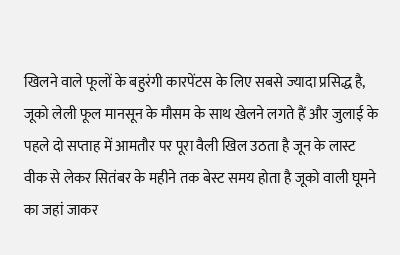खिलने वाले फूलों के बहुरंगी कारपेंटस के लिए सबसे ज्यादा प्रसिद्ध है, जूको लेली फूल मानसून के मौसम के साथ खेलने लगते हैं और जुलाई के पहले दो सप्ताह में आमतौर पर पूरा वैली खिल उठता है जून के लास्ट वीक से लेकर सितंबर के महीने तक बेस्ट समय होता है जूको वाली घूमने का जहां जाकर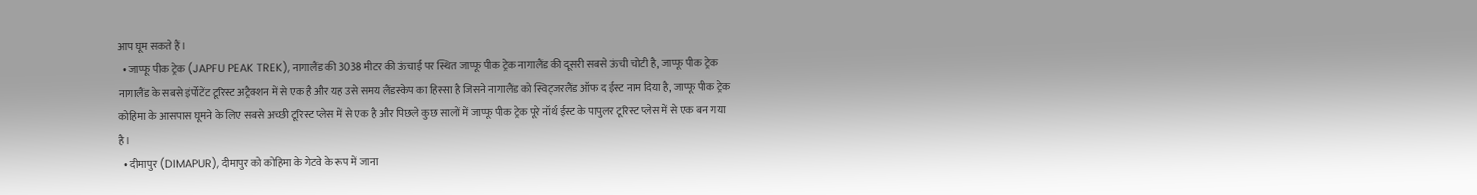आप घूम सकते हैं।
  • जाप्फू पीक ट्रेक (JAPFU PEAK TREK), नागालैंड की 3038 मीटर की ऊंचाई पर स्थित जाप्फू पीक ट्रेक नागालैंड की दूसरी सबसे ऊंची चोटी है, जाप्फू पीक ट्रेक नागालैंड के सबसे इंर्पोटेंट टूरिस्ट अट्रैक्शन में से एक है और यह उसे समय लैंडस्केप का हिस्सा है जिसने नागालैंड को स्विट्जरलैंड ऑफ द ईस्ट नाम दिया है, जाप्फू पीक ट्रेक कोहिमा के आसपास घूमने के लिए सबसे अच्छी टूरिस्ट प्लेस में से एक है और पिछले कुछ सालों में जाप्फू पीक ट्रेक पूरे नॉर्थ ईस्ट के पापुलर टूरिस्ट प्लेस में से एक बन गया है।
  • दीमापुर (DIMAPUR), दीमापुर को कोहिमा के गेटवे के रूप में जाना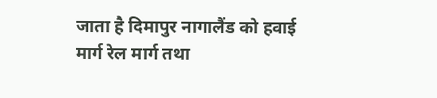जाता है दिमापुर नागालैंड को हवाई मार्ग रेल मार्ग तथा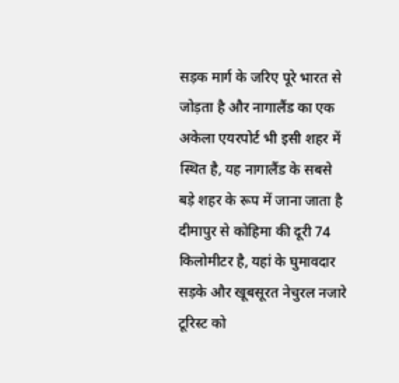सड़क मार्ग के जरिए पूरे भारत से जोड़ता है और नागालैंड का एक अकेला एयरपोर्ट भी इसी शहर में स्थित है, यह नागालैंड के सबसे बड़े शहर के रूप में जाना जाता है दीमापुर से कोहिमा की दूरी 74 किलोमीटर है, यहां के घुमावदार सड़के और खूबसूरत नेचुरल नजारे टूरिस्ट को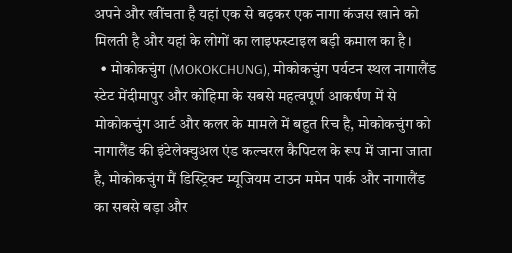अपने और खींचता है यहां एक से बढ़कर एक नागा कंजस खाने को मिलती है और यहां के लोगों का लाइफस्टाइल बड़ी कमाल का है।
  • मोकोकचुंग (MOKOKCHUNG), मोकोकचुंग पर्यटन स्थल नागालैंड स्टेट मेंदीमापुर और कोहिमा के सबसे महत्वपूर्ण आकर्षण में से मोकोकचुंग आर्ट और कलर के मामले में बहुत रिच है, मोकोकचुंग को नागालैंड की इंटेलेक्चुअल एंड कल्चरल कैपिटल के रूप में जाना जाता है, मोकोकचुंग मैं डिस्ट्रिक्ट म्यूजियम टाउन ममेन पार्क और नागालैंड का सबसे बड़ा और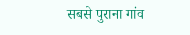सबसे पुराना गांव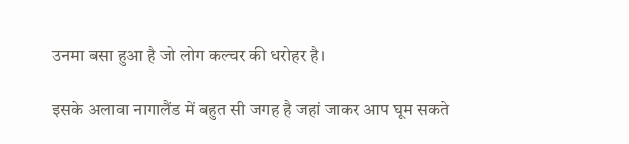उनमा बसा हुआ है जो लोग कल्चर की धरोहर है।

इसके अलावा नागालैंड में बहुत सी जगह है जहां जाकर आप घूम सकते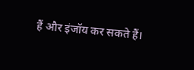हैं और इंजॉय कर सकते हैं।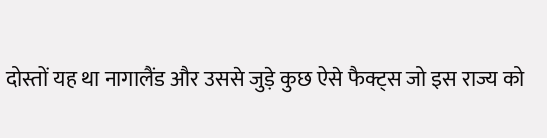दोस्तों यह था नागालैंड और उससे जुड़े कुछ ऐसे फैक्ट्स जो इस राज्य को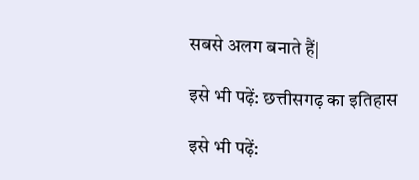सबसे अलग बनाते हैं|

इसे भी पढ़ें: छत्तीसगढ़ का इतिहास

इसे भी पढ़ें: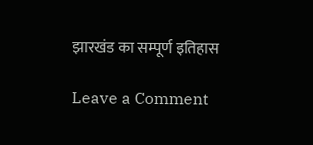झारखंड का सम्पूर्ण इतिहास

Leave a Comment